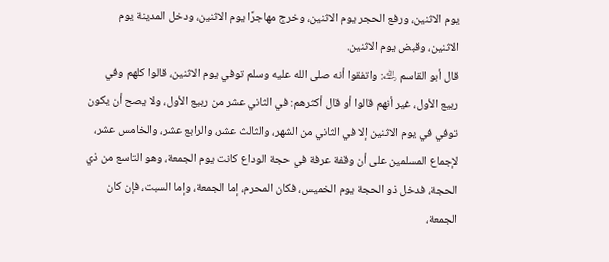يوم الاثنين، ورفع الحجر يوم الاثنين، وخرج مهاجرًا يوم الاثنين، ودخل المدينة يوم الاثنين، وقبض يوم الاثنين.
قال أبو القاسم ﵀: واتفقوا أنه صلى الله عليه وسلم توفي يوم الاثنين، قالوا كلهم وفي ربيع الأول، غير أنهم قالوا أو قال أكثرهم: في الثاني عشر من ربيع الأول، ولا يصح أن يكون توفي في يوم الاثنين إلا في الثاني من الشهر، والثالث عشر، والرابع عشر، والخامس عشر، لإجماع المسلمين على أن وقفة عرفة في حجة الوداع كانت يوم الجمعة، وهو التاسع من ذي الحجة، فدخل ذو الحجة يوم الخميس، فكان المحرم، إما الجمعة، وإما السبت، فإن كان الجمعة،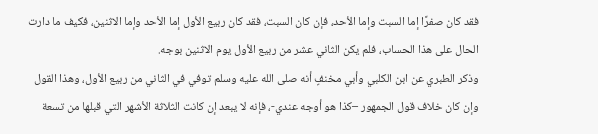فقد كان صفرًا إما السبت وإما الأحد، فإن كان السبت، فقد كان ربيع الأول إما الأحد وإما الاثنين، فكيف ما دارت الحال على هذا الحساب، فلم يكن الثاني عشر من ربيع الأول يوم الاثنين بوجه.
وذكر الطبري عن ابن الكلبي وأبي مخنفٍ أنه صلى الله عليه وسلم توفي في الثاني من ربيع الأول، وهذا القول وإن كان خلاف قول الجمهور –كذا هو أوجه عندي-، فإنه لا يبعد إن كانت الثلاثة الأشهر التي قبلها من تسعة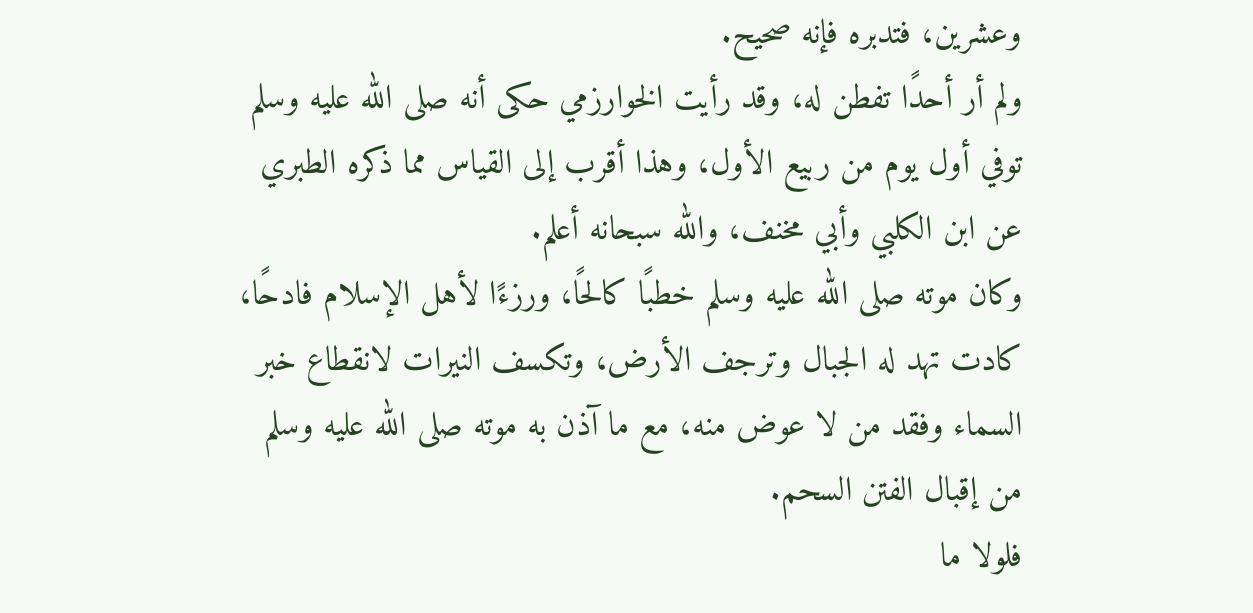وعشرين، فتدبره فإنه صحيح.
ولم أر أحدًا تفطن له، وقد رأيت الخوارزمي حكى أنه صلى الله عليه وسلم توفي أول يوم من ربيع الأول، وهذا أقرب إلى القياس مما ذكره الطبري عن ابن الكلبي وأبي مخنف، والله سبحانه أعلم.
وكان موته صلى الله عليه وسلم خطبًا كالحًا، ورزءًا لأهل الإسلام فادحًا، كادت تهد له الجبال وترجف الأرض، وتكسف النيرات لانقطاع خبر السماء وفقد من لا عوض منه، مع ما آذن به موته صلى الله عليه وسلم من إقبال الفتن السحم.
فلولا ما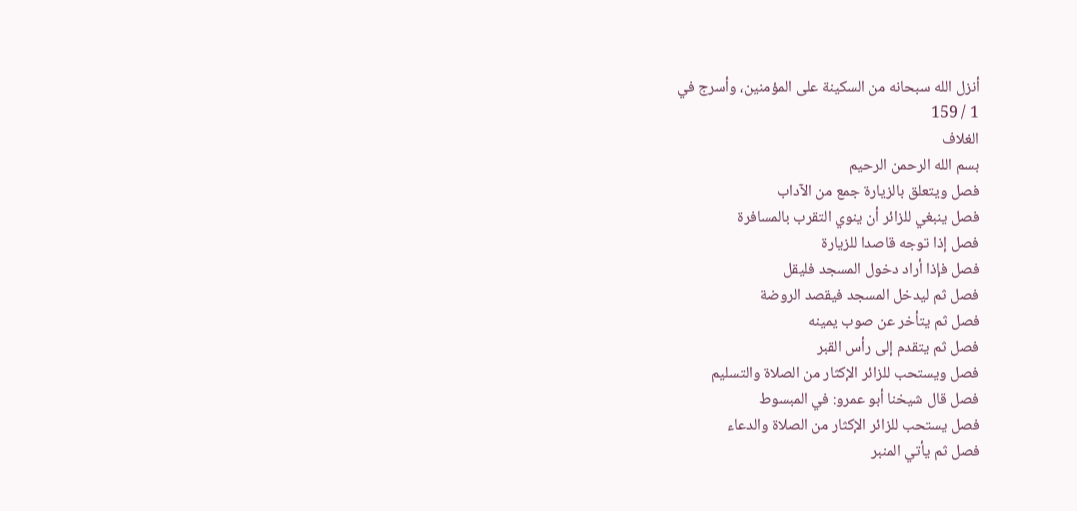أنزل الله سبحانه من السكينة على المؤمنين، وأسرج في
1 / 159
الغلاف
بسم الله الرحمن الرحيم
فصل ويتعلق بالزيارة جمع من الآداب
فصل ينبغي للزائر أن ينوي التقرب بالمسافرة
فصل إذا توجه قاصدا للزيارة
فصل فإذا أراد دخول المسجد فليقل
فصل ثم ليدخل المسجد فيقصد الروضة
فصل ثم يتأخر عن صوب يمينه
فصل ثم يتقدم إلى رأس القبر
فصل ويستحب للزائر الإكثار من الصلاة والتسليم
فصل قال شيخنا أبو عمرو: في المبسوط
فصل يستحب للزائر الإكثار من الصلاة والدعاء
فصل ثم يأتي المنبر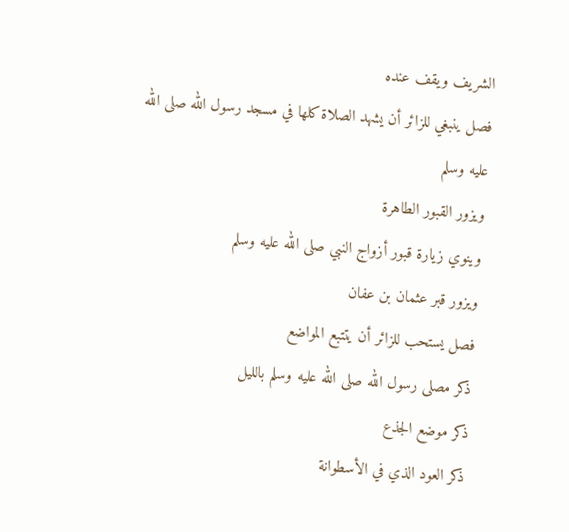الشريف ويقف عنده
فصل ينبغي للزائر أن يشهد الصلاة كلها في مسجد رسول الله صلى الله عليه وسلم
ويزور القبور الطاهرة
وينوي زيارة قبور أزواج النبي صلى الله عليه وسلم
ويزور قبر عثمان بن عفان
فصل يستحب للزائر أن يتتبع المواضع
ذكر مصلى رسول الله صلى الله عليه وسلم بالليل
ذكر موضع الجذع
ذكر العود الذي في الأسطوانة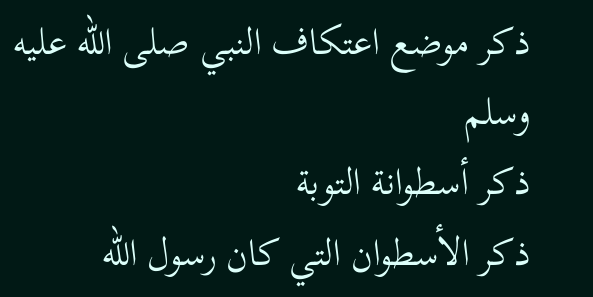ذكر موضع اعتكاف النبي صلى الله عليه وسلم
ذكر أسطوانة التوبة
ذكر الأسطوان التي كان رسول الله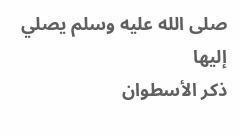صلى الله عليه وسلم يصلي إليها
ذكر الأسطوان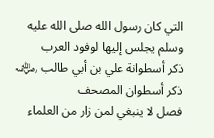التي كان رسول الله صلى الله عليه وسلم يجلس إليها لوفود العرب
ذكر أسطوانة علي بن أبي طالب ﵁
ذكر أسطوان المصحف
فصل لا ينبغي لمن زار من العلماء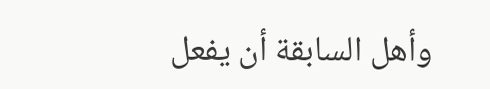وأهل السابقة أن يفعل